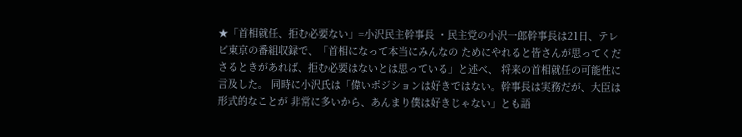★「首相就任、拒む必要ない」=小沢民主幹事長 ・民主党の小沢一郎幹事長は21日、テレビ東京の番組収録で、「首相になって本当にみんなの ためにやれると皆さんが思ってくださるときがあれば、拒む必要はないとは思っている」と述べ、 将来の首相就任の可能性に言及した。 同時に小沢氏は「偉いポジションは好きではない。幹事長は実務だが、大臣は形式的なことが 非常に多いから、あんまり僕は好きじゃない」とも語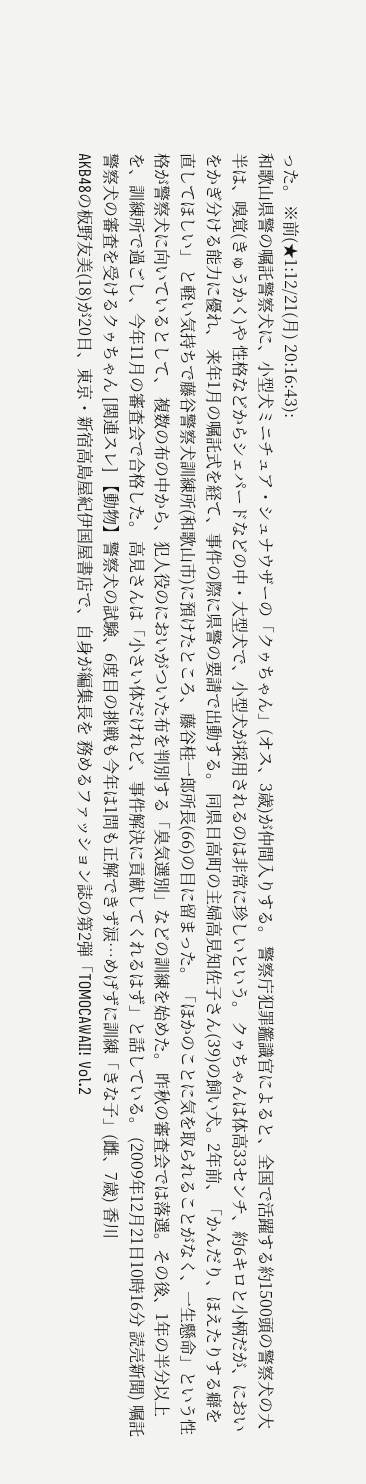った。 ※前(★1:12/21(月) 20:16:43):
和歌山県警の嘱託警察犬に、小型犬ミニチュア・シュナウザーの「クゥちゃん」(オス、3歳)が仲間入りする。 警察庁犯罪鑑識官によると、全国で活躍する約1500頭の警察犬の大半は、嗅覚(きゅうかく)や 性格などからシェパードなどの中・大型犬で、小型犬が採用されるのは非常に珍しいという。 クゥちゃんは体高33センチ、約6キロと小柄だが、においをかぎ分ける能力に優れ、 来年1月の嘱託式を経て、事件の際に県警の要請で出動する。 同県日高町の主婦高見知佐子さん(39)の飼い犬。2年前、「かんだり、ほえたりする癖を直してほしい」 と軽い気持ちで藤谷警察犬訓練所(和歌山市)に預けたところ、藤谷桂一郎所長(66)の目に留まった。 「ほかのことに気を取られることがなく、一生懸命」という性格が警察犬に向いているとして、 複数の布の中から、犯人役のにおいがついた布を判別する「臭気選別」などの訓練を始めた。 昨秋の審査会では落選。その後、1年の半分以上を、訓練所で過ごし、今年11月の審査会で合格した。 高見さんは「小さい体だけれど、事件解決に貢献してくれるはず」と話している。 (2009年12月21日10時16分 読売新聞) 嘱託警察犬の審査を受けるクゥちゃん [関連スレ] 【動物】警察犬の試験、6度目の挑戦も今年は1問も正解できず涙…めげずに訓練「きな子」(雌、7歳) 香川
AKB48の板野友美(18)が20日、東京・新宿高島屋紀伊国屋書店で、自身が編集長を 務めるファッション誌の第2弾「TOMOCAWAII! Vol.2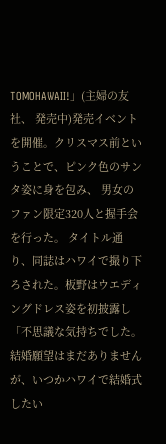TOMOHAWAII!」(主婦の友社、 発売中)発売イベントを開催。クリスマス前ということで、ピンク色のサンタ姿に身を包み、 男女のファン限定320人と握手会を行った。 タイトル通り、同誌はハワイで撮り下ろされた。板野はウエディングドレス姿を初披露し 「不思議な気持ちでした。結婚願望はまだありませんが、いつかハワイで結婚式したい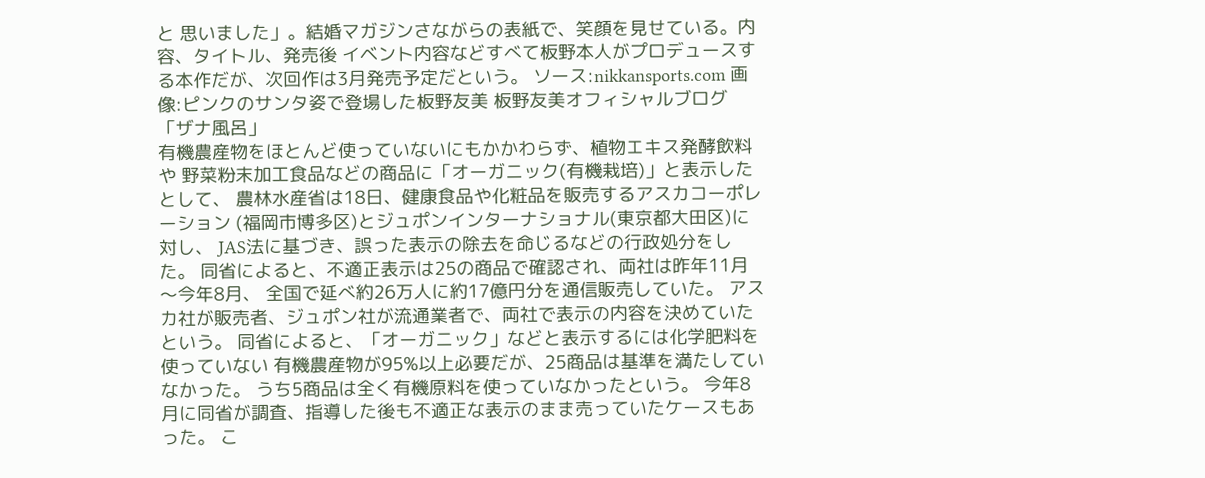と 思いました」。結婚マガジンさながらの表紙で、笑顔を見せている。内容、タイトル、発売後 イベント内容などすべて板野本人がプロデュースする本作だが、次回作は3月発売予定だという。 ソース:nikkansports.com 画像:ピンクのサンタ姿で登場した板野友美 板野友美オフィシャルブログ「ザナ風呂」
有機農産物をほとんど使っていないにもかかわらず、植物エキス発酵飲料や 野菜粉末加工食品などの商品に「オーガニック(有機栽培)」と表示したとして、 農林水産省は18日、健康食品や化粧品を販売するアスカコーポレーション (福岡市博多区)とジュポンインターナショナル(東京都大田区)に対し、 JAS法に基づき、誤った表示の除去を命じるなどの行政処分をした。 同省によると、不適正表示は25の商品で確認され、両社は昨年11月〜今年8月、 全国で延べ約26万人に約17億円分を通信販売していた。 アスカ社が販売者、ジュポン社が流通業者で、両社で表示の内容を決めていたという。 同省によると、「オーガニック」などと表示するには化学肥料を使っていない 有機農産物が95%以上必要だが、25商品は基準を満たしていなかった。 うち5商品は全く有機原料を使っていなかったという。 今年8月に同省が調査、指導した後も不適正な表示のまま売っていたケースもあった。 こ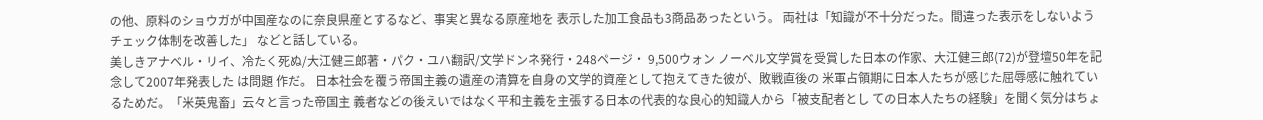の他、原料のショウガが中国産なのに奈良県産とするなど、事実と異なる原産地を 表示した加工食品も3商品あったという。 両社は「知識が不十分だった。間違った表示をしないようチェック体制を改善した」 などと話している。
美しきアナベル・リイ、冷たく死ぬ/大江健三郎著・パク・ユハ翻訳/文学ドンネ発行・248ページ・ 9,500ウォン ノーベル文学賞を受賞した日本の作家、大江健三郎(72)が登壇50年を記念して2007年発表した は問題 作だ。 日本社会を覆う帝国主義の遺産の清算を自身の文学的資産として抱えてきた彼が、敗戦直後の 米軍占領期に日本人たちが感じた屈辱感に触れているためだ。「米英鬼畜」云々と言った帝国主 義者などの後えいではなく平和主義を主張する日本の代表的な良心的知識人から「被支配者とし ての日本人たちの経験」を聞く気分はちょ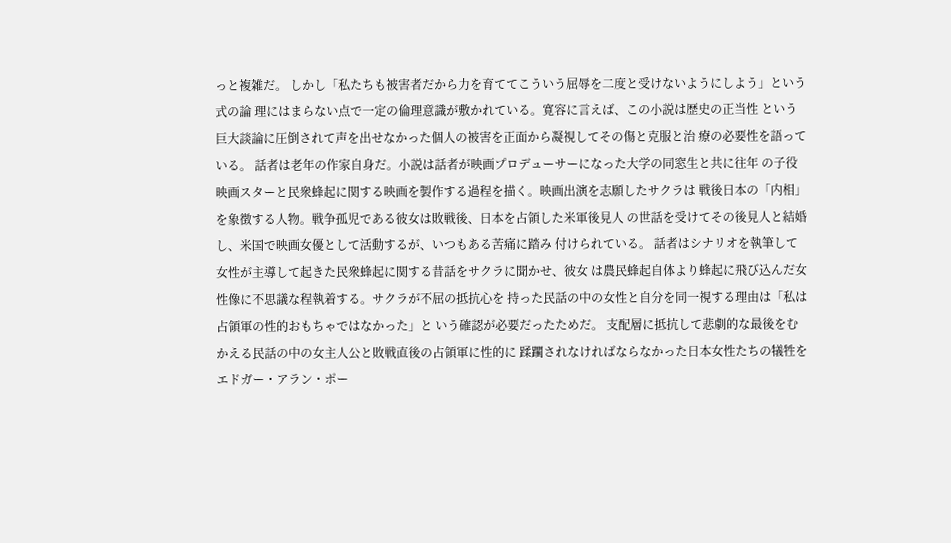っと複雑だ。 しかし「私たちも被害者だから力を育ててこういう屈辱を二度と受けないようにしよう」という式の論 理にはまらない点で一定の倫理意識が敷かれている。寛容に言えば、この小説は歴史の正当性 という巨大談論に圧倒されて声を出せなかった個人の被害を正面から凝視してその傷と克服と治 療の必要性を語っている。 話者は老年の作家自身だ。小説は話者が映画プロデューサーになった大学の同窓生と共に往年 の子役映画スターと民衆蜂起に関する映画を製作する過程を描く。映画出演を志願したサクラは 戦後日本の「内相」を象徴する人物。戦争孤児である彼女は敗戦後、日本を占領した米軍後見人 の世話を受けてその後見人と結婚し、米国で映画女優として活動するが、いつもある苦痛に踏み 付けられている。 話者はシナリオを執筆して女性が主導して起きた民衆蜂起に関する昔話をサクラに聞かせ、彼女 は農民蜂起自体より蜂起に飛び込んだ女性像に不思議な程執着する。サクラが不屈の抵抗心を 持った民話の中の女性と自分を同一視する理由は「私は占領軍の性的おもちゃではなかった」と いう確認が必要だったためだ。 支配層に抵抗して悲劇的な最後をむかえる民話の中の女主人公と敗戦直後の占領軍に性的に 蹂躙されなければならなかった日本女性たちの犠牲をエドガー・アラン・ポー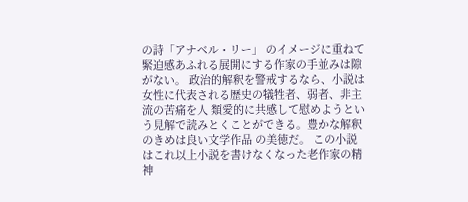の詩「アナベル・リー」 のイメージに重ねて緊迫感あふれる展開にする作家の手並みは隙がない。 政治的解釈を警戒するなら、小説は女性に代表される歴史の犠牲者、弱者、非主流の苦痛を人 類愛的に共感して慰めようという見解で読みとくことができる。豊かな解釈のきめは良い文学作品 の美徳だ。 この小説はこれ以上小説を書けなくなった老作家の精神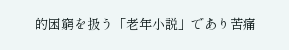的困窮を扱う「老年小説」であり苦痛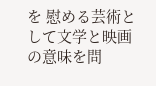を 慰める芸術として文学と映画の意味を問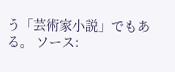う「芸術家小説」でもある。 ソース: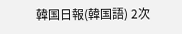韓国日報(韓国語) 2次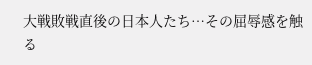大戦敗戦直後の日本人たち…その屈辱感を触る